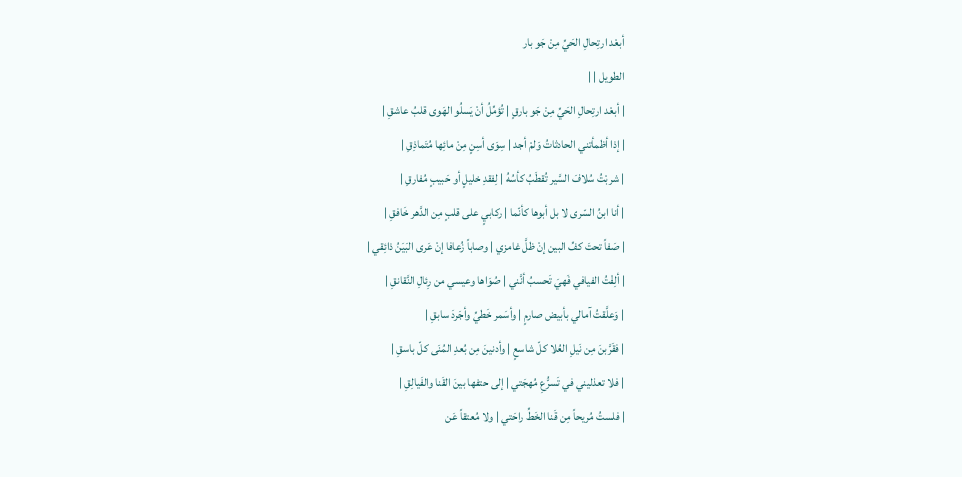أبعْد ارتِحالِ الحَيِّ مِنْ جَو بار
الطويل | |
| أبعْد ارتِحالِ الحَيِّ مِنْ جَو بارقٍ | تُؤمِّلُ أنْ يَسلُو الهَوى قلبُ عاشقِ |
| إذا أظمأتني الحادثاتُ وَلمْ أجد | سِوَى أسِنٍ مِنْ مائِها مُتَماذِقِ |
| شربْتُ سُلافَ السَّير تُقطَبُ كأسُهُ | لِفقدِ خليلٍ أو حَبيبٍ مُفارقِ |
| أنا ابنُ السّرى لا بل أبوها كأنّما | ركابيٍ على قلبٍ مِن الدَّهر خَافقِ |
| صَفاً تحتَ كفِّ البين إنْ ظلَّ غامزي | وصاباً زُعافا إنْ عَرى البَيَنُ ذائِقي |
| ألِفْتُ الفيافي فَهيَ تَحسبُ أنَّني | صُوَاها وعيسي من رِئالِ النَّقانقِ |
| وَعلَّقتُ آمالي بأبيض صارمٍ | وأسَمر خَطيِّ وأجَردَ سابقِ |
| فقَرَّبنَ مِن نَيلِ العُلا كلّ شاسعٍ | وأدنينَ مِن بُعدِ المُنَى كلّ باسقِ |
| فلا تعذليني في تَسرُّعِ مُهجَتي | إلى حتفها بينَ القَنا والفَيالِقِ |
| فلستُ مُريحاً مِن قَنا الخَطِّ راحَتي | ولا مُعتقاً عَن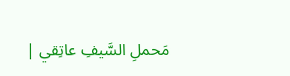مَحملِ السَّيفِ عاتِقي |